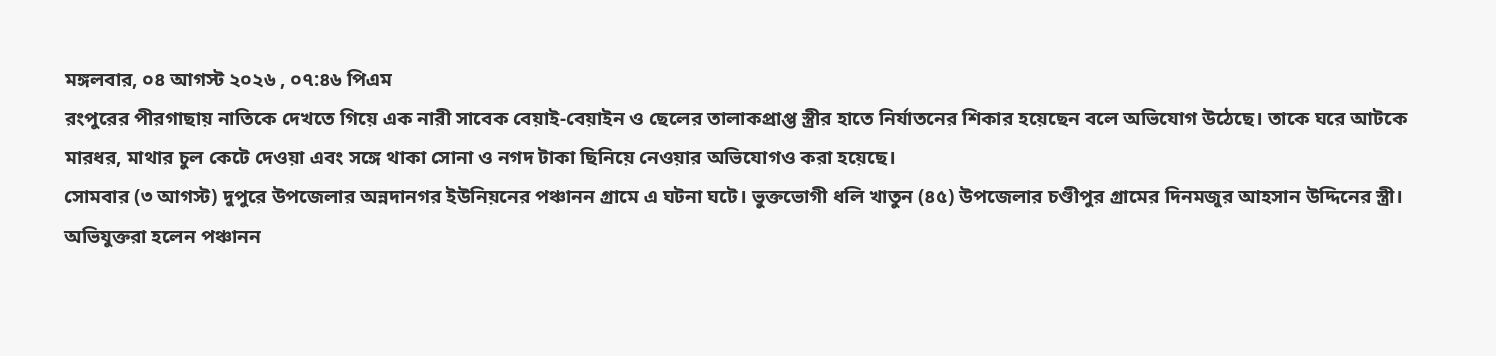মঙ্গলবার, ০৪ আগস্ট ২০২৬ , ০৭:৪৬ পিএম
রংপুরের পীরগাছায় নাতিকে দেখতে গিয়ে এক নারী সাবেক বেয়াই-বেয়াইন ও ছেলের তালাকপ্রাপ্ত স্ত্রীর হাতে নির্যাতনের শিকার হয়েছেন বলে অভিযোগ উঠেছে। তাকে ঘরে আটকে মারধর, মাথার চুল কেটে দেওয়া এবং সঙ্গে থাকা সোনা ও নগদ টাকা ছিনিয়ে নেওয়ার অভিযোগও করা হয়েছে।
সোমবার (৩ আগস্ট) দুপুরে উপজেলার অন্নদানগর ইউনিয়নের পঞ্চানন গ্রামে এ ঘটনা ঘটে। ভুক্তভোগী ধলি খাতুন (৪৫) উপজেলার চণ্ডীপুর গ্রামের দিনমজুর আহসান উদ্দিনের স্ত্রী।
অভিযুক্তরা হলেন পঞ্চানন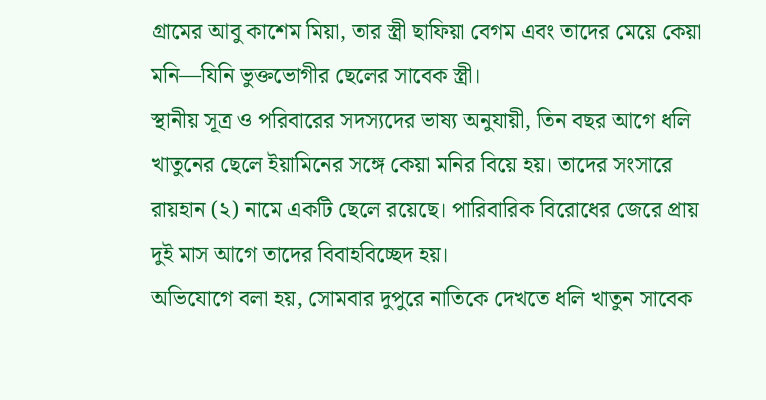গ্রামের আবু কাশেম মিয়া, তার স্ত্রী ছাফিয়া বেগম এবং তাদের মেয়ে কেয়া মনি—যিনি ভুক্তভোগীর ছেলের সাবেক স্ত্রী।
স্থানীয় সূত্র ও পরিবারের সদস্যদের ভাষ্য অনুযায়ী, তিন বছর আগে ধলি খাতুনের ছেলে ইয়ামিনের সঙ্গে কেয়া মনির বিয়ে হয়। তাদের সংসারে রায়হান (২) নামে একটি ছেলে রয়েছে। পারিবারিক বিরোধের জেরে প্রায় দুই মাস আগে তাদের বিবাহবিচ্ছেদ হয়।
অভিযোগে বলা হয়, সোমবার দুপুরে নাতিকে দেখতে ধলি খাতুন সাবেক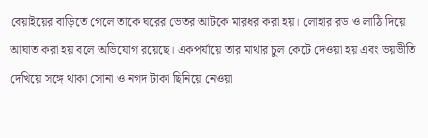বেয়াইয়ের বাড়িতে গেলে তাকে ঘরের ভেতর আটকে মারধর করা হয়। লোহার রড ও লাঠি দিয়ে আঘাত করা হয় বলে অভিযোগ রয়েছে। একপর্যায়ে তার মাথার চুল কেটে দেওয়া হয় এবং ভয়ভীতি দেখিয়ে সঙ্গে থাকা সোনা ও নগদ টাকা ছিনিয়ে নেওয়া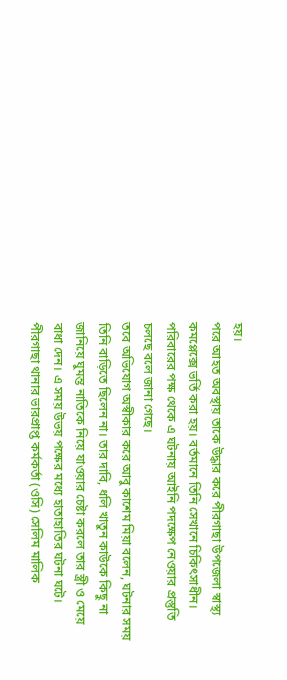হয়।
পরে আহত অবস্থায় তাকে উদ্ধার করে পীরগাছা উপজেলা স্বাস্থ্য কমপ্লেক্সে ভর্তি করা হয়। বর্তমানে তিনি সেখানে চিকিৎসাধীন। পরিবারের পক্ষ থেকে এ ঘটনায় আইনি পদক্ষেপ নেওয়ার প্রস্তুতি চলছে বলে জানা গেছে।
তবে অভিযোগ অস্বীকার করে আবু কাশেম মিয়া বলেন, ঘটনার সময় তিনি বাড়িতে ছিলেন না। তার দাবি, ধলি খাতুন কাউকে কিছু না জানিয়ে ঘুমন্ত নাতিকে নিয়ে যাওয়ার চেষ্টা করলে তার স্ত্রী ও মেয়ে বাধা দেন। এ সময় উভয় পক্ষের মধ্যে হাতাহাতির ঘটনা ঘটে।
পীরগাছা থানার ভারপ্রাপ্ত কর্মকর্তা (ওসি) সেলিম মালিক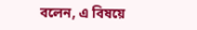বলেন, এ বিষয়ে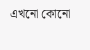এখনো কোনো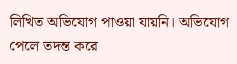লিখিত অভিযোগ পাওয়া যায়নি। অভিযোগ পেলে তদন্ত করে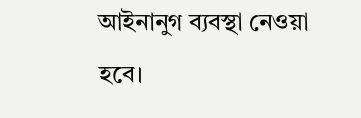আইনানুগ ব্যবস্থা নেওয়া হবে।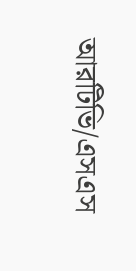আরটিভি/এসএস